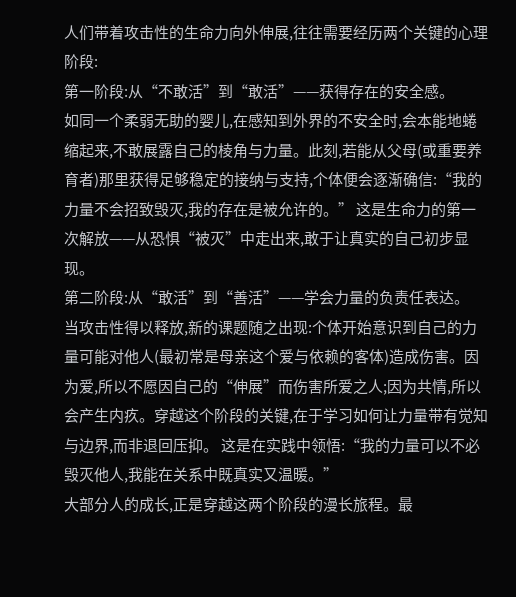人们带着攻击性的生命力向外伸展,往往需要经历两个关键的心理阶段:
第一阶段:从“不敢活”到“敢活”——获得存在的安全感。
如同一个柔弱无助的婴儿,在感知到外界的不安全时,会本能地蜷缩起来,不敢展露自己的棱角与力量。此刻,若能从父母(或重要养育者)那里获得足够稳定的接纳与支持,个体便会逐渐确信:“我的力量不会招致毁灭,我的存在是被允许的。” 这是生命力的第一次解放——从恐惧“被灭”中走出来,敢于让真实的自己初步显现。
第二阶段:从“敢活”到“善活”——学会力量的负责任表达。
当攻击性得以释放,新的课题随之出现:个体开始意识到自己的力量可能对他人(最初常是母亲这个爱与依赖的客体)造成伤害。因为爱,所以不愿因自己的“伸展”而伤害所爱之人;因为共情,所以会产生内疚。穿越这个阶段的关键,在于学习如何让力量带有觉知与边界,而非退回压抑。 这是在实践中领悟:“我的力量可以不必毁灭他人,我能在关系中既真实又温暖。”
大部分人的成长,正是穿越这两个阶段的漫长旅程。最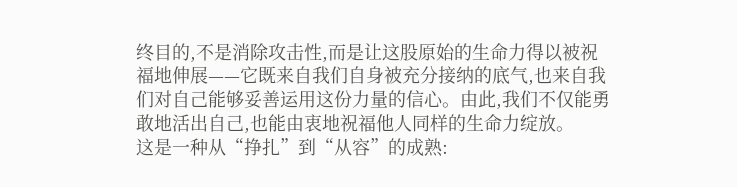终目的,不是消除攻击性,而是让这股原始的生命力得以被祝福地伸展——它既来自我们自身被充分接纳的底气,也来自我们对自己能够妥善运用这份力量的信心。由此,我们不仅能勇敢地活出自己,也能由衷地祝福他人同样的生命力绽放。
这是一种从“挣扎”到“从容”的成熟: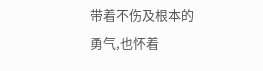带着不伤及根本的勇气,也怀着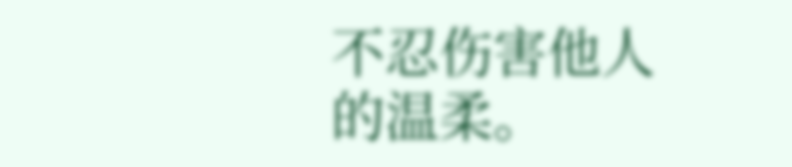不忍伤害他人的温柔。